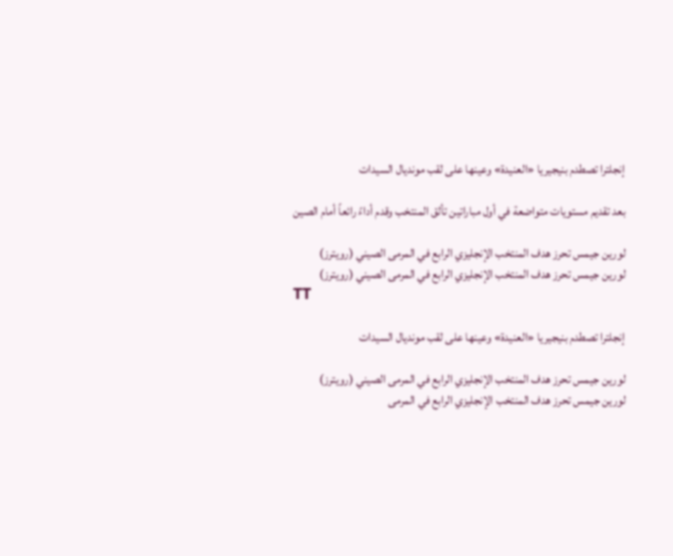إنجلترا تصطدم بنيجيريا «العنيدة» وعينها على لقب مونديال السيدات

بعد تقديم مستويات متواضعة في أول مباراتين تألق المنتخب وقدم أداءً رائعاً أمام الصين

لورين جيمس تحرز هدف المنتخب الإنجليزي الرابع في المرمى الصيني (رويترز)
لورين جيمس تحرز هدف المنتخب الإنجليزي الرابع في المرمى الصيني (رويترز)
TT

إنجلترا تصطدم بنيجيريا «العنيدة» وعينها على لقب مونديال السيدات

لورين جيمس تحرز هدف المنتخب الإنجليزي الرابع في المرمى الصيني (رويترز)
لورين جيمس تحرز هدف المنتخب الإنجليزي الرابع في المرمى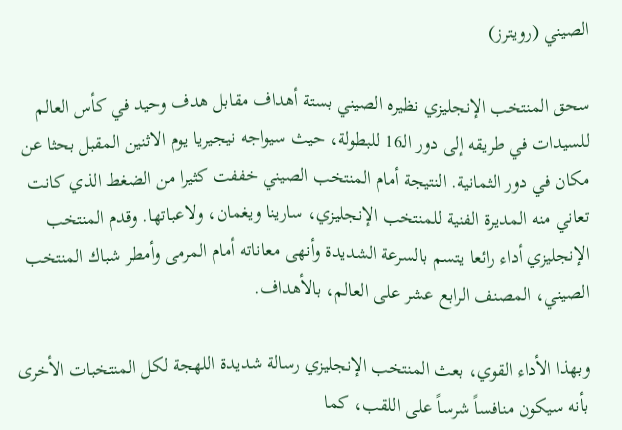الصيني (رويترز)

سحق المنتخب الإنجليزي نظيره الصيني بستة أهداف مقابل هدف وحيد في كأس العالم للسيدات في طريقه إلى دور الـ16 للبطولة، حيث سيواجه نيجيريا يوم الاثنين المقبل بحثا عن مكان في دور الثمانية. النتيجة أمام المنتخب الصيني خففت كثيرا من الضغط الذي كانت تعاني منه المديرة الفنية للمنتخب الإنجليزي، سارينا ويغمان، ولاعباتها. وقدم المنتخب الإنجليزي أداء رائعا يتسم بالسرعة الشديدة وأنهى معاناته أمام المرمى وأمطر شباك المنتخب الصيني، المصنف الرابع عشر على العالم، بالأهداف.

وبهذا الأداء القوي، بعث المنتخب الإنجليزي رسالة شديدة اللهجة لكل المنتخبات الأخرى بأنه سيكون منافساً شرساً على اللقب، كما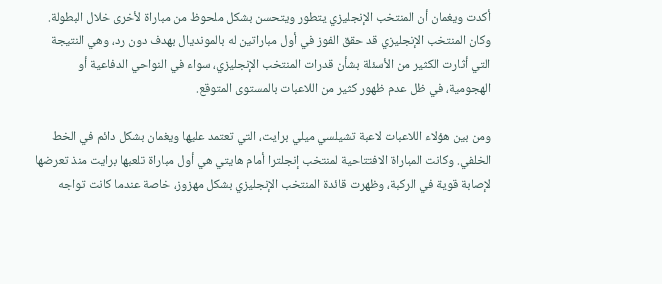أكدت ويغمان أن المنتخب الإنجليزي يتطور ويتحسن بشكل ملحوظ من مباراة لأخرى خلال البطولة. وكان المنتخب الإنجليزي قد حقق الفوز في أول مباراتين له بالمونديال بهدف دون رد، وهي النتيجة التي أثارت الكثير من الأسئلة بشأن قدرات المنتخب الإنجليزي، سواء في النواحي الدفاعية أو الهجومية، في ظل عدم ظهور كثير من اللاعبات بالمستوى المتوقع.

ومن بين هؤلاء اللاعبات لاعبة تشيلسي ميلي برايت، التي تعتمد عليها ويغمان بشكل دائم في الخط الخلفي. وكانت المباراة الافتتاحية لمنتخب إنجلترا أمام هايتي هي أول مباراة تلعبها برايت منذ تعرضها لإصابة قوية في الركبة، وظهرت قائدة المنتخب الإنجليزي بشكل مهزوز، خاصة عندما كانت تواجه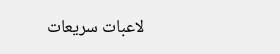لاعبات سريعات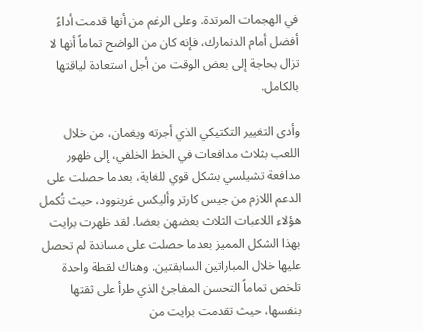في الهجمات المرتدة. وعلى الرغم من أنها قدمت أداءً أفضل أمام الدنمارك، فإنه كان من الواضح تماماً أنها لا تزال بحاجة إلى بعض الوقت من أجل استعادة لياقتها بالكامل.

وأدى التغيير التكتيكي الذي أجرته ويغمان، من خلال اللعب بثلاث مدافعات في الخط الخلفي، إلى ظهور مدافعة تشيلسي بشكل قوي للغاية، بعدما حصلت على الدعم اللازم من جيس كارتر وأليكس غرينوود، حيث تُكمل هؤلاء اللاعبات الثلاث بعضهن بعضا. لقد ظهرت برايت بهذا الشكل المميز بعدما حصلت على مساندة لم تحصل عليها خلال المباراتين السابقتين. وهناك لقطة واحدة تلخص تماماً التحسن المفاجئ الذي طرأ على ثقتها بنفسها، حيث تقدمت برايت من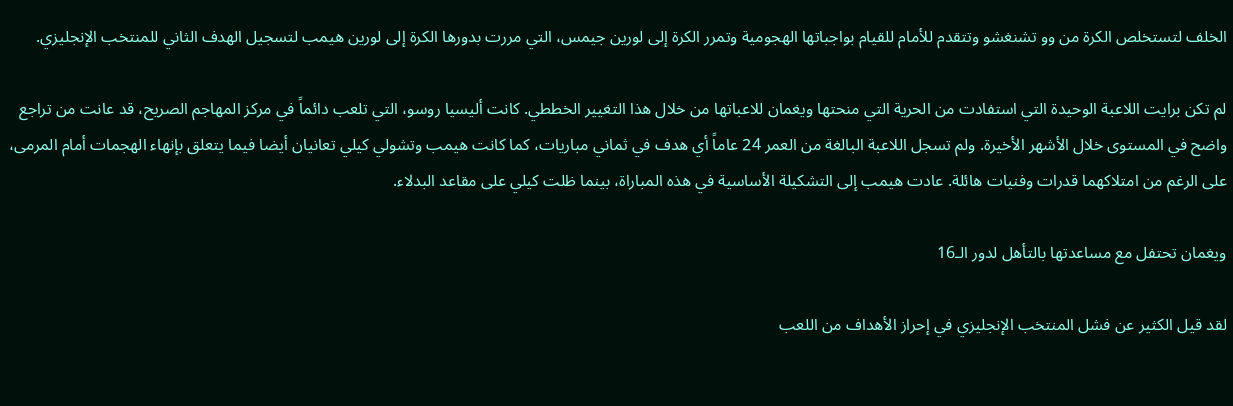الخلف لتستخلص الكرة من وو تشنغشو وتتقدم للأمام للقيام بواجباتها الهجومية وتمرر الكرة إلى لورين جيمس، التي مررت بدورها الكرة إلى لورين هيمب لتسجيل الهدف الثاني للمنتخب الإنجليزي.

لم تكن برايت اللاعبة الوحيدة التي استفادت من الحرية التي منحتها ويغمان للاعباتها من خلال هذا التغيير الخططي. كانت أليسيا روسو، التي تلعب دائماً في مركز المهاجم الصريح، قد عانت من تراجع واضح في المستوى خلال الأشهر الأخيرة. ولم تسجل اللاعبة البالغة من العمر 24 عاماً أي هدف في ثماني مباريات، كما كانت هيمب وتشولي كيلي تعانيان أيضا فيما يتعلق بإنهاء الهجمات أمام المرمى، على الرغم من امتلاكهما قدرات وفنيات هائلة. عادت هيمب إلى التشكيلة الأساسية في هذه المباراة، بينما ظلت كيلي على مقاعد البدلاء.

ويغمان تحتفل مع مساعدتها بالتأهل لدور الـ16

لقد قيل الكثير عن فشل المنتخب الإنجليزي في إحراز الأهداف من اللعب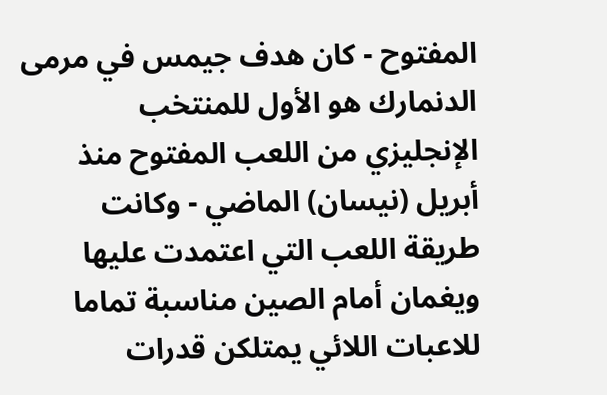المفتوح - كان هدف جيمس في مرمى الدنمارك هو الأول للمنتخب الإنجليزي من اللعب المفتوح منذ أبريل (نيسان) الماضي - وكانت طريقة اللعب التي اعتمدت عليها ويغمان أمام الصين مناسبة تماما للاعبات اللائي يمتلكن قدرات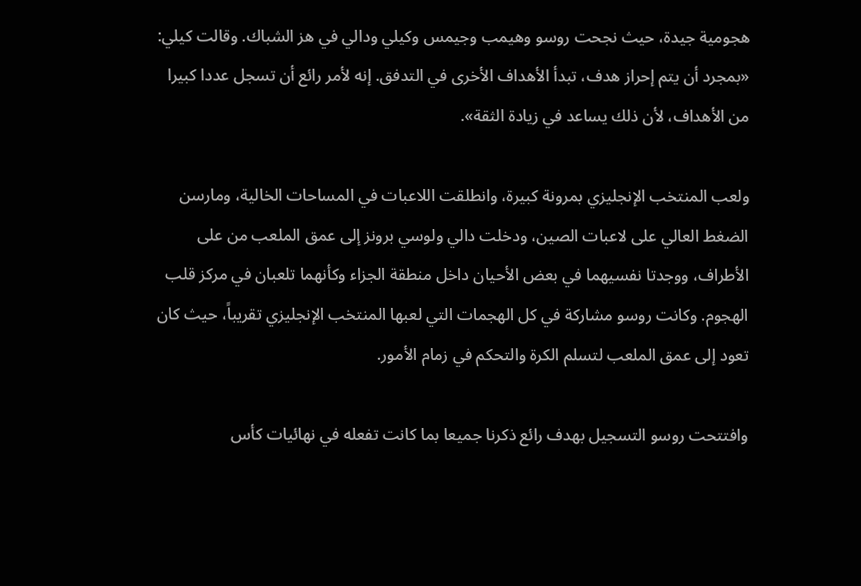هجومية جيدة، حيث نجحت روسو وهيمب وجيمس وكيلي ودالي في هز الشباك. وقالت كيلي: «بمجرد أن يتم إحراز هدف، تبدأ الأهداف الأخرى في التدفق. إنه لأمر رائع أن تسجل عددا كبيرا من الأهداف، لأن ذلك يساعد في زيادة الثقة».

ولعب المنتخب الإنجليزي بمرونة كبيرة، وانطلقت اللاعبات في المساحات الخالية، ومارسن الضغط العالي على لاعبات الصين، ودخلت دالي ولوسي برونز إلى عمق الملعب من على الأطراف، ووجدتا نفسيهما في بعض الأحيان داخل منطقة الجزاء وكأنهما تلعبان في مركز قلب الهجوم. وكانت روسو مشاركة في كل الهجمات التي لعبها المنتخب الإنجليزي تقريباً، حيث كان تعود إلى عمق الملعب لتسلم الكرة والتحكم في زمام الأمور.

وافتتحت روسو التسجيل بهدف رائع ذكرنا جميعا بما كانت تفعله في نهائيات كأس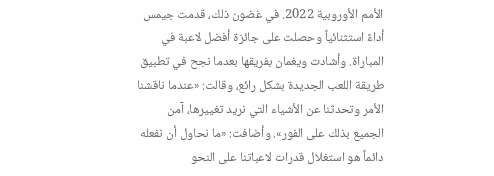الأمم الأوروبية 2022. في غضون ذلك، قدمت جيمس أداءً استثنائياً وحصلت على جائزة أفضل لاعبة في المباراة. وأشادت ويغمان بفريقها بعدما نجح في تطبيق طريقة اللعب الجديدة بشكل رائع، وقالت: «عندما ناقشنا الأمر وتحدثنا عن الأشياء التي نريد تغييرها، آمن الجميع بذلك على الفور». وأضافت: «ما نحاول أن نفعله دائماً هو استغلال قدرات لاعباتنا على النحو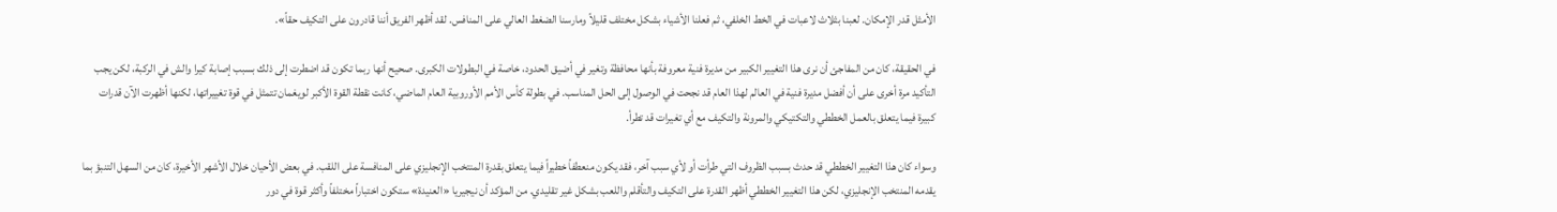الأمثل قدر الإمكان. لعبنا بثلاث لاعبات في الخط الخلفي، ثم فعلنا الأشياء بشكل مختلف قليلاً ومارسنا الضغط العالي على المنافس. لقد أظهر الفريق أننا قادرون على التكيف حقاً».

في الحقيقة، كان من المفاجئ أن نرى هذا التغيير الكبير من مديرة فنية معروفة بأنها محافظة وتغير في أضيق الحدود، خاصة في البطولات الكبرى. صحيح أنها ربما تكون قد اضطرت إلى ذلك بسبب إصابة كيرا والش في الركبة، لكن يجب التأكيد مرة أخرى على أن أفضل مديرة فنية في العالم لهذا العام قد نجحت في الوصول إلى الحل المناسب. في بطولة كأس الأمم الأوروبية العام الماضي، كانت نقطة القوة الأكبر لويغمان تتمثل في قوة تغييراتها، لكنها أظهرت الآن قدرات كبيرة فيما يتعلق بالعمل الخططي والتكتيكي والمرونة والتكيف مع أي تغيرات قد تطرأ.

وسواء كان هذا التغيير الخططي قد حدث بسبب الظروف التي طرأت أو لأي سبب آخر، فقد يكون منعطفاً خطيراً فيما يتعلق بقدرة المنتخب الإنجليزي على المنافسة على اللقب. في بعض الأحيان خلال الأشهر الأخيرة، كان من السهل التنبؤ بما يقدمه المنتخب الإنجليزي، لكن هذا التغيير الخططي أظهر القدرة على التكيف والتأقلم واللعب بشكل غير تقليدي. من المؤكد أن نيجيريا «العنيدة» ستكون اختباراً مختلفاً وأكثر قوة في دور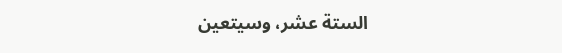الستة عشر، وسيتعين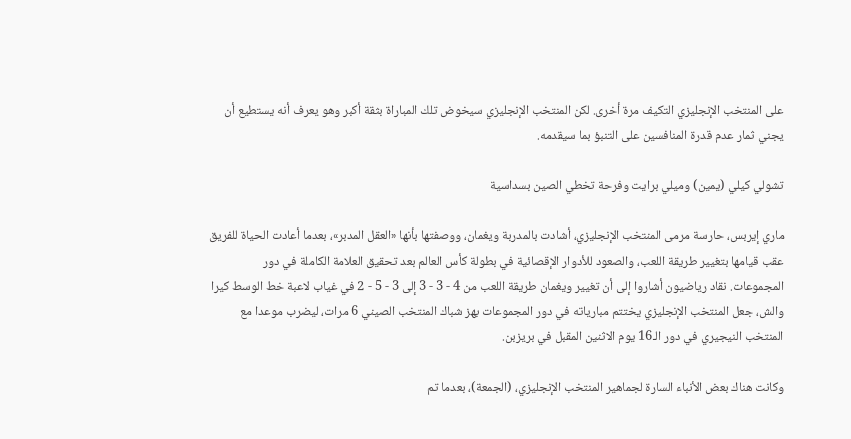على المنتخب الإنجليزي التكيف مرة أخرى. لكن المنتخب الإنجليزي سيخوض تلك المباراة بثقة أكبر وهو يعرف أنه يستطيع أن يجني ثمار عدم قدرة المنافسين على التنبؤ بما سيقدمه.

تشولي كيلي (يمين) وميلي برايت وفرحة تخطي الصين بسداسية

ماري إيربس، حارسة مرمى المنتخب الإنجليزي، أشادت بالمدربة ويغمان، ووصفتها بأنها «العقل المدبر»، بعدما أعادت الحياة للفريق عقب قيامها بتغيير طريقة اللعب، والصعود للأدوار الإقصائية في بطولة كأس العالم بعد تحقيق العلامة الكاملة في دور المجموعات. نقاد رياضيون أشاروا إلى أن تغيير ويغمان طريقة اللعب من 4 - 3 - 3 إلى 3 - 5 - 2 في غياب لاعبة خط الوسط كيرا والش، جعل المنتخب الإنجليزي يختتم مبارياته في دور المجموعات بهز شباك المنتخب الصيني 6 مرات، ليضرب موعدا مع المنتخب النيجيري في دور الـ16 يوم الاثنين المقبل في بريزبن.

وكانت هناك بعض الأنباء السارة لجماهير المنتخب الإنجليزي، (الجمعة)، بعدما تم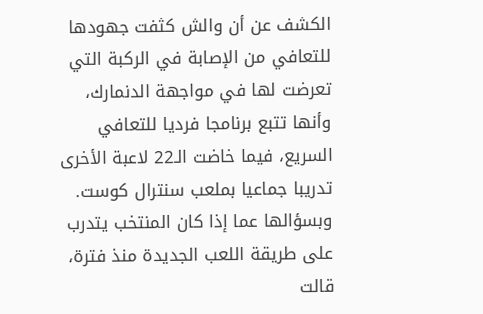الكشف عن أن والش كثفت جهودها للتعافي من الإصابة في الركبة التي تعرضت لها في مواجهة الدنمارك، وأنها تتبع برنامجا فرديا للتعافي السريع، فيما خاضت الـ22 لاعبة الأخرى تدريبا جماعيا بملعب سنترال كوست. وبسؤالها عما إذا كان المنتخب يتدرب على طريقة اللعب الجديدة منذ فترة، قالت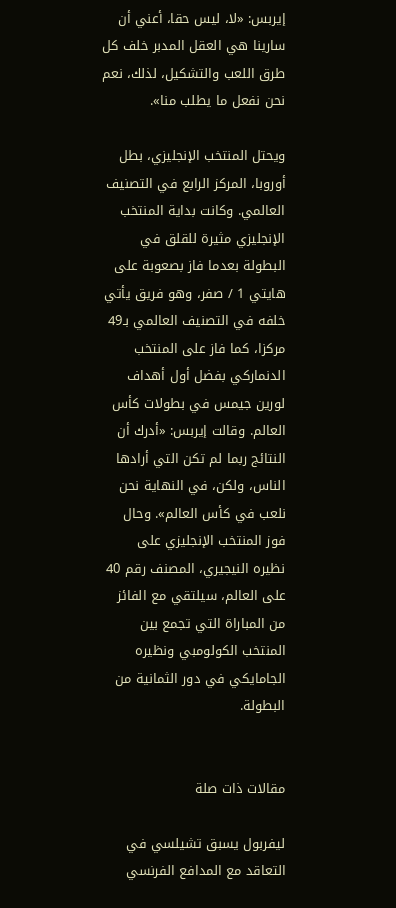إيربس: «لا، ليس حقا، أعني أن سارينا هي العقل المدبر خلف كل طرق اللعب والتشكيل، لذلك، نعم نحن نفعل ما يطلب منا».

ويحتل المنتخب الإنجليزي، بطل أوروبا، المركز الرابع في التصنيف العالمي. وكانت بداية المنتخب الإنجليزي مثيرة للقلق في البطولة بعدما فاز بصعوبة على هايتي 1 / صفر، وهو فريق يأتي خلفه في التصنيف العالمي بـ49 مركزا، كما فاز على المنتخب الدنماركي بفضل أول أهداف لورين جيمس في بطولات كأس العالم. وقالت إيربس: «أدرك أن النتائج ربما لم تكن التي أرادها الناس، ولكن، في النهاية نحن نلعب في كأس العالم». وحال فوز المنتخب الإنجليزي على نظيره النيجيري، المصنف رقم 40 على العالم، سيلتقي مع الفائز من المباراة التي تجمع بين المنتخب الكولومبي ونظيره الجامايكي في دور الثمانية من البطولة.


مقالات ذات صلة

ليفربول يسبق تشيلسي في التعاقد مع المدافع الفرنسي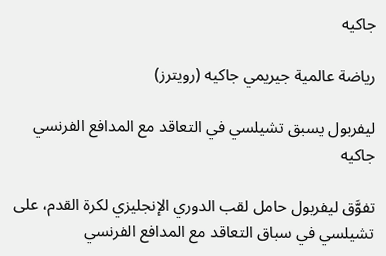جاكيه

رياضة عالمية جيريمي جاكيه (رويترز)

ليفربول يسبق تشيلسي في التعاقد مع المدافع الفرنسي جاكيه

تفوَّق ليفربول حامل لقب الدوري الإنجليزي لكرة القدم، على تشيلسي في سباق التعاقد مع المدافع الفرنسي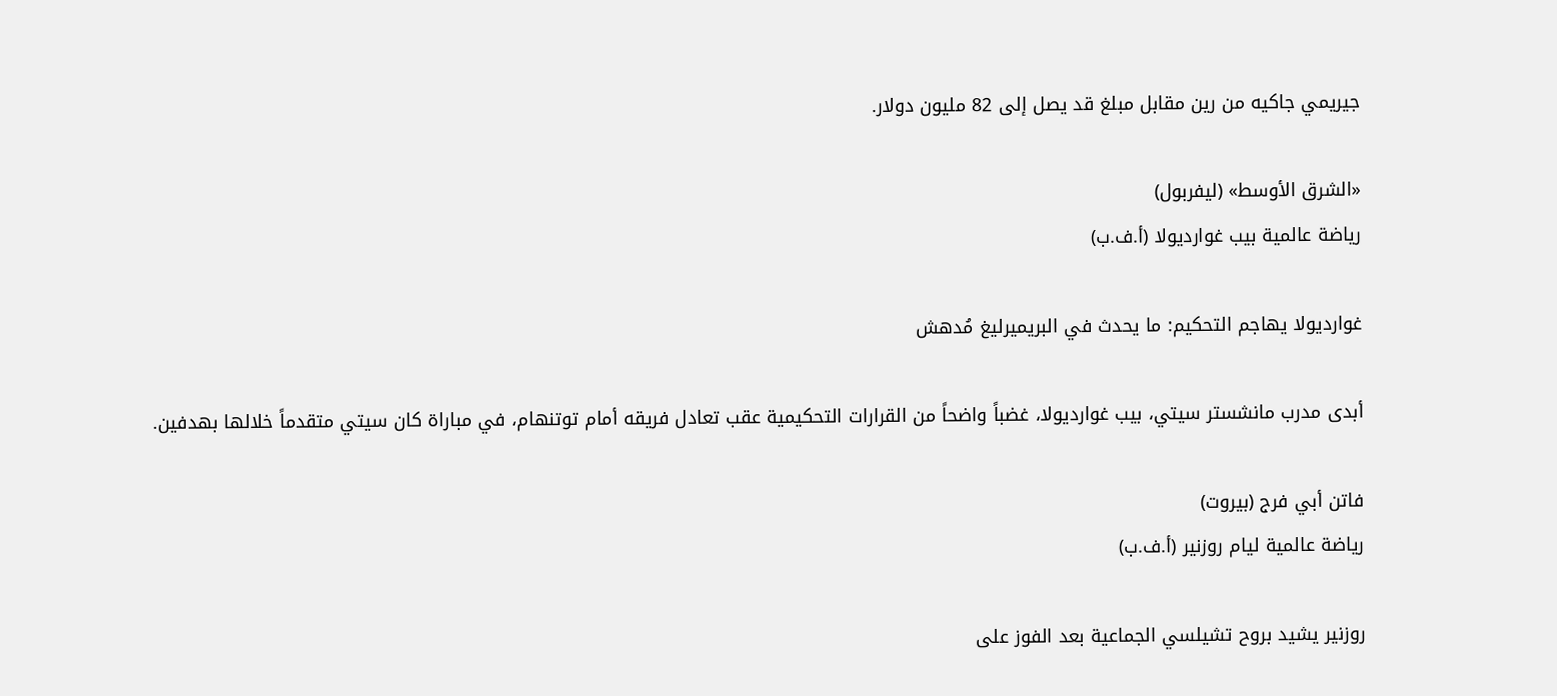جيريمي جاكيه من رين مقابل مبلغ قد يصل إلى 82 مليون دولار.

«الشرق الأوسط» (ليفربول)
رياضة عالمية بيب غوارديولا (أ.ف.ب)

غوارديولا يهاجم التحكيم: ما يحدث في البريميرليغ مُدهش

أبدى مدرب مانشستر سيتي، بيب غوارديولا، غضباً واضحاً من القرارات التحكيمية عقب تعادل فريقه أمام توتنهام، في مباراة كان سيتي متقدماً خلالها بهدفين.

فاتن أبي فرج (بيروت)
رياضة عالمية ليام روزنير (أ.ف.ب)

روزنير يشيد بروح تشيلسي الجماعية بعد الفوز على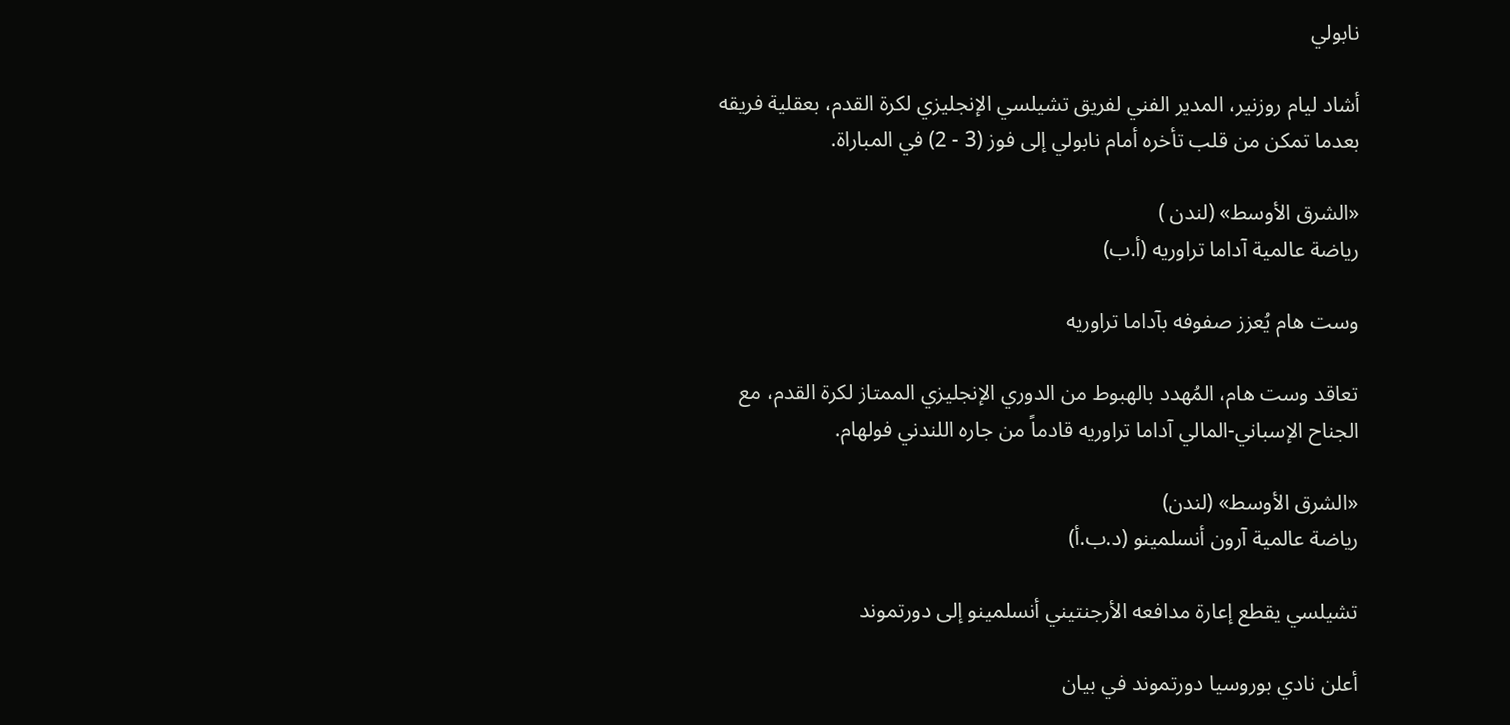نابولي

أشاد ليام روزنير، المدير الفني لفريق تشيلسي الإنجليزي لكرة القدم، بعقلية فريقه بعدما تمكن من قلب تأخره أمام نابولي إلى فوز (3 - 2) في المباراة.

«الشرق الأوسط» (لندن )
رياضة عالمية آداما تراوريه (أ.ب)

وست هام يُعزز صفوفه بآداما تراوريه

تعاقد وست هام، المُهدد بالهبوط من الدوري الإنجليزي الممتاز لكرة القدم، مع الجناح الإسباني-المالي آداما تراوريه قادماً من جاره اللندني فولهام.

«الشرق الأوسط» (لندن)
رياضة عالمية آرون أنسلمينو (د.ب.أ)

تشيلسي يقطع إعارة مدافعه الأرجنتيني أنسلمينو إلى دورتموند

أعلن نادي بوروسيا دورتموند في بيان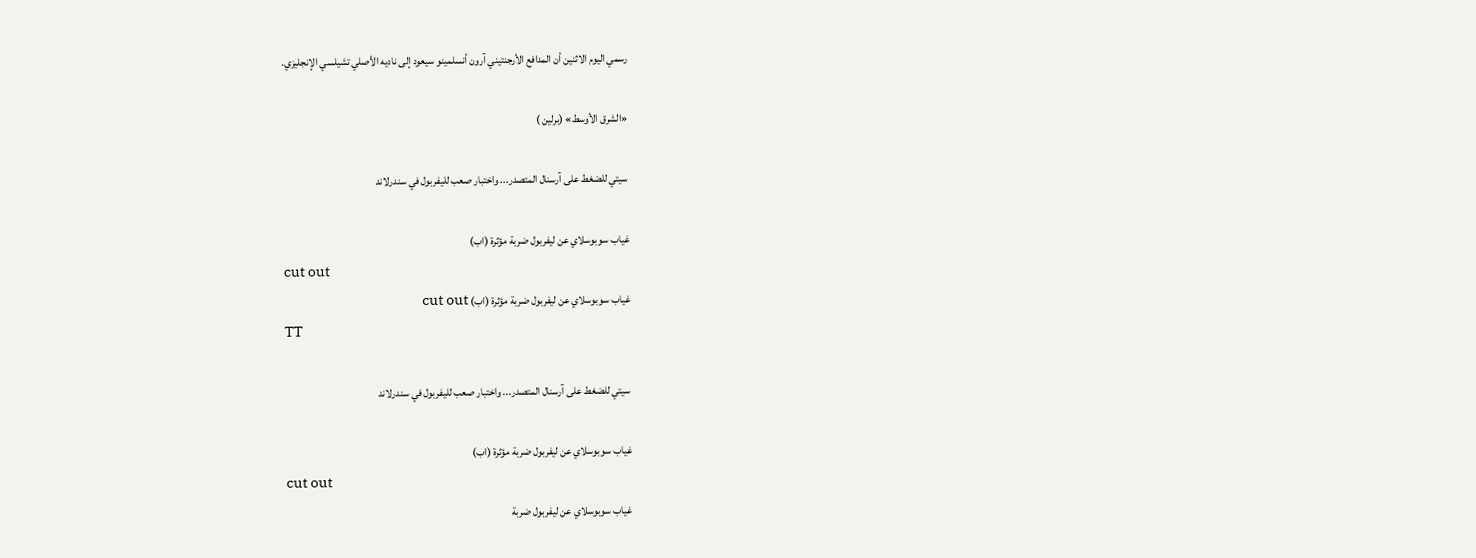رسمي اليوم الاثنين أن المدافع الأرجنتيني آرون أنسلمينو سيعود إلى ناديه الأصلي تشيلسي الإنجليزي.

«الشرق الأوسط» (برلين )

سيتي للضغط على آرسنال المتصدر... واختبار صعب لليفربول في سندرلاند

غياب سوبوسلاي عن ليفربول ضربة مؤثرة (اب)
cut out
غياب سوبوسلاي عن ليفربول ضربة مؤثرة (اب) cut out
TT

سيتي للضغط على آرسنال المتصدر... واختبار صعب لليفربول في سندرلاند

غياب سوبوسلاي عن ليفربول ضربة مؤثرة (اب)
cut out
غياب سوبوسلاي عن ليفربول ضربة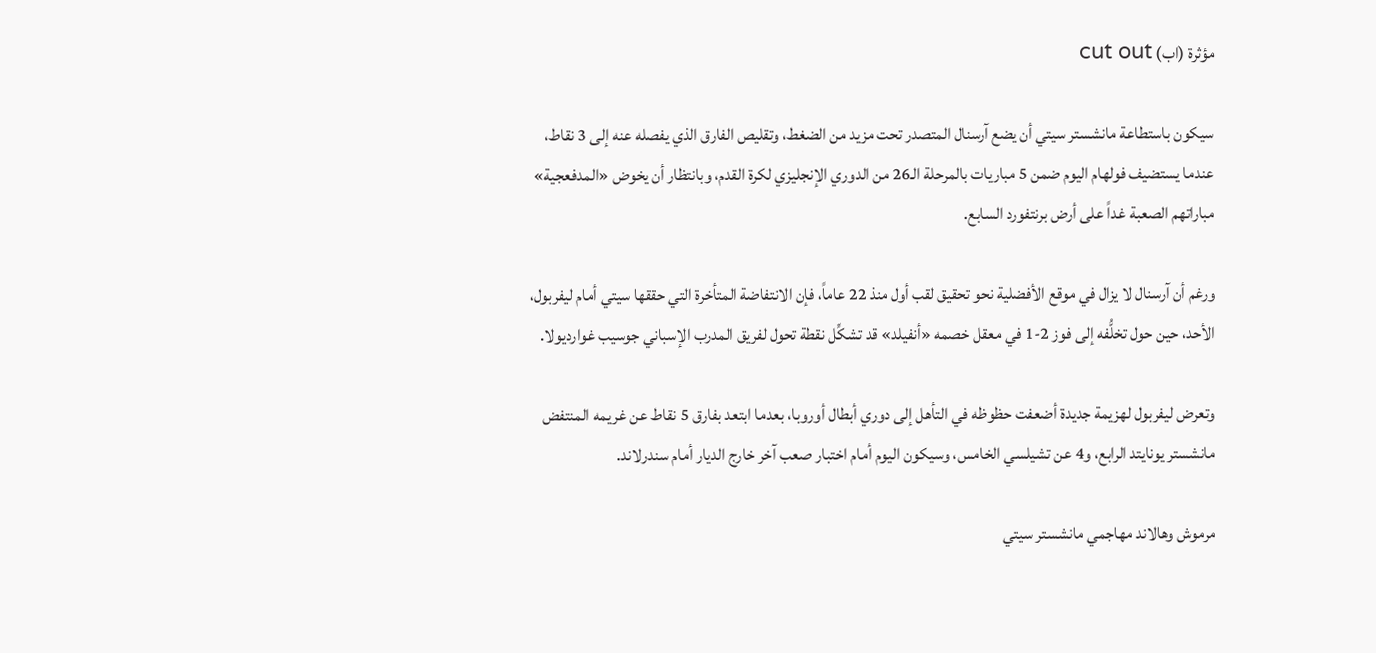مؤثرة (اب) cut out

سيكون باستطاعة مانشستر سيتي أن يضع آرسنال المتصدر تحت مزيد من الضغط، وتقليص الفارق الذي يفصله عنه إلى 3 نقاط، عندما يستضيف فولهام اليوم ضمن 5 مباريات بالمرحلة الـ26 من الدوري الإنجليزي لكرة القدم، وبانتظار أن يخوض «المدفعجية» مباراتهم الصعبة غداً على أرض برنتفورد السابع.

ورغم أن آرسنال لا يزال في موقع الأفضلية نحو تحقيق لقب أول منذ 22 عاماً، فإن الانتفاضة المتأخرة التي حققها سيتي أمام ليفربول، الأحد، حين حول تخلُّفه إلى فوز 2-1 في معقل خصمه «أنفيلد» قد تشكِّل نقطة تحول لفريق المدرب الإسباني جوسيب غوارديولا.

وتعرض ليفربول لهزيمة جديدة أضعفت حظوظه في التأهل إلى دوري أبطال أوروبا، بعدما ابتعد بفارق 5 نقاط عن غريمه المنتفض مانشستر يونايتد الرابع، و4 عن تشيلسي الخامس، وسيكون اليوم أمام اختبار صعب آخر خارج الديار أمام سندرلاند.

مرموش وهالاند مهاجمي مانشستر سيتي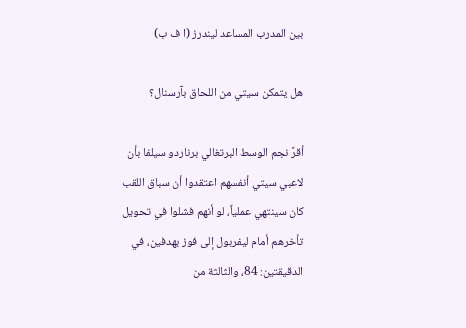بين المدرب المساعد ليندرز (ا ف ب)

هل يتمكن سيتي من اللحاق بآرسنال؟

أقرَّ نجم الوسط البرتغالي برناردو سيلفا بأن لاعبي سيتي أنفسهم اعتقدوا أن سباق اللقب كان سينتهي عملياً، لو أنهم فشلوا في تحويل تأخرهم أمام ليفربول إلى فوز بهدفين، في الدقيقتين: 84، والثالثة من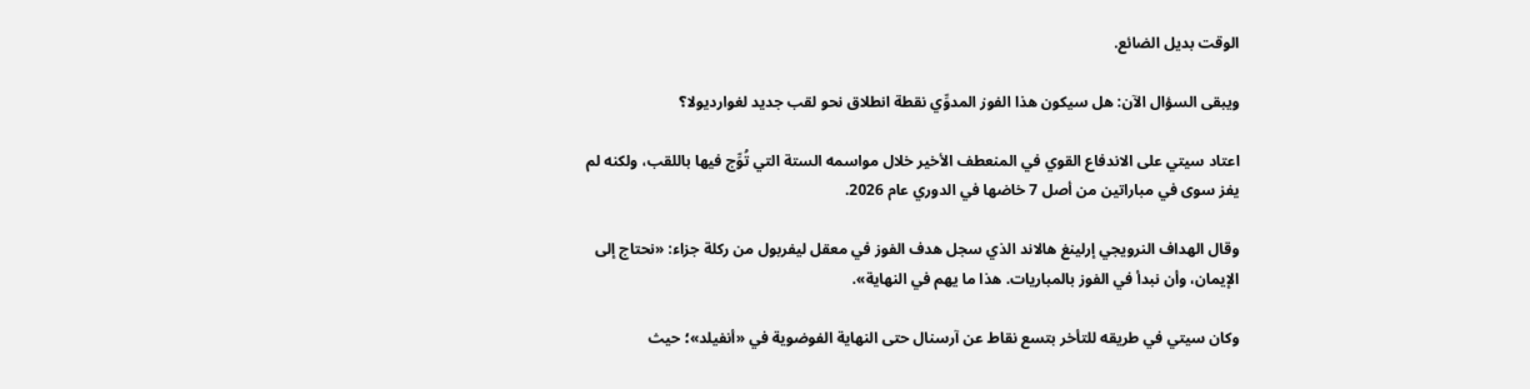الوقت بديل الضائع.

ويبقى السؤال الآن: هل سيكون هذا الفوز المدوِّي نقطة انطلاق نحو لقب جديد لغوارديولا؟

اعتاد سيتي على الاندفاع القوي في المنعطف الأخير خلال مواسمه الستة التي تُوِّج فيها باللقب، ولكنه لم يفز سوى في مباراتين من أصل 7 خاضها في الدوري عام 2026.

وقال الهداف النرويجي إرلينغ هالاند الذي سجل هدف الفوز في معقل ليفربول من ركلة جزاء: «نحتاج إلى الإيمان، وأن نبدأ في الفوز بالمباريات. هذا ما يهم في النهاية».

وكان سيتي في طريقه للتأخر بتسع نقاط عن آرسنال حتى النهاية الفوضوية في «أنفيلد»؛ حيث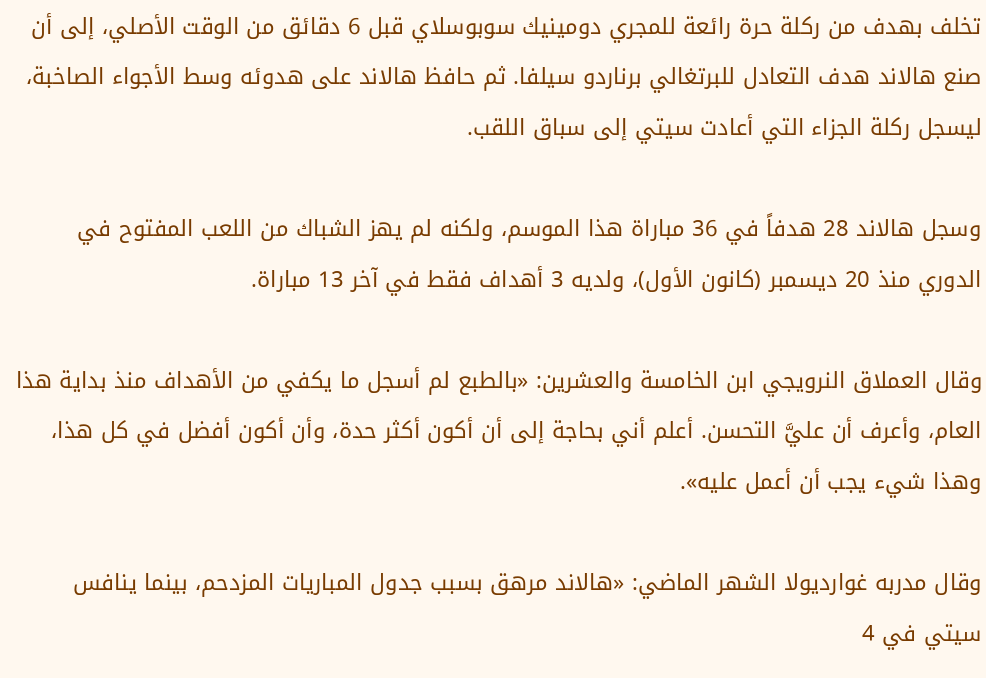تخلف بهدف من ركلة حرة رائعة للمجري دومينيك سوبوسلاي قبل 6 دقائق من الوقت الأصلي، إلى أن صنع هالاند هدف التعادل للبرتغالي برناردو سيلفا. ثم حافظ هالاند على هدوئه وسط الأجواء الصاخبة، ليسجل ركلة الجزاء التي أعادت سيتي إلى سباق اللقب.

وسجل هالاند 28 هدفاً في 36 مباراة هذا الموسم، ولكنه لم يهز الشباك من اللعب المفتوح في الدوري منذ 20 ديسمبر (كانون الأول)، ولديه 3 أهداف فقط في آخر 13 مباراة.

وقال العملاق النرويجي ابن الخامسة والعشرين: «بالطبع لم أسجل ما يكفي من الأهداف منذ بداية هذا العام، وأعرف أن عليَّ التحسن. أعلم أني بحاجة إلى أن أكون أكثر حدة، وأن أكون أفضل في كل هذا، وهذا شيء يجب أن أعمل عليه».

وقال مدربه غوارديولا الشهر الماضي: «هالاند مرهق بسبب جدول المباريات المزدحم، بينما ينافس سيتي في 4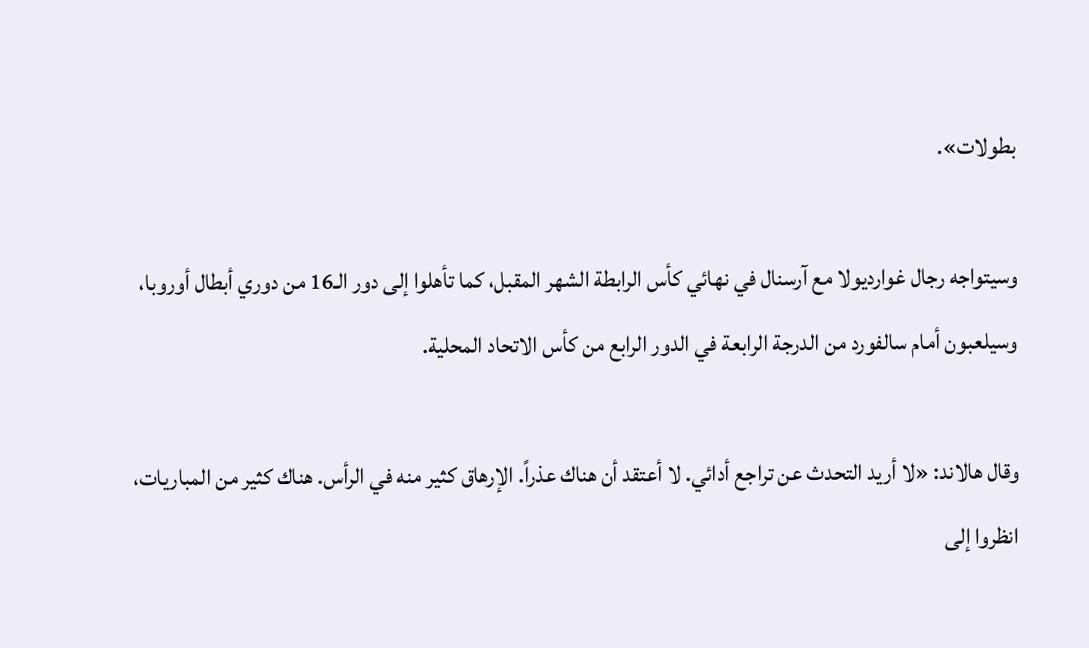بطولات».

وسيتواجه رجال غوارديولا مع آرسنال في نهائي كأس الرابطة الشهر المقبل، كما تأهلوا إلى دور الـ16 من دوري أبطال أوروبا، وسيلعبون أمام سالفورد من الدرجة الرابعة في الدور الرابع من كأس الاتحاد المحلية.

وقال هالاند: «لا أريد التحدث عن تراجع أدائي. لا أعتقد أن هناك عذراً. الإرهاق كثير منه في الرأس. هناك كثير من المباريات، انظروا إلى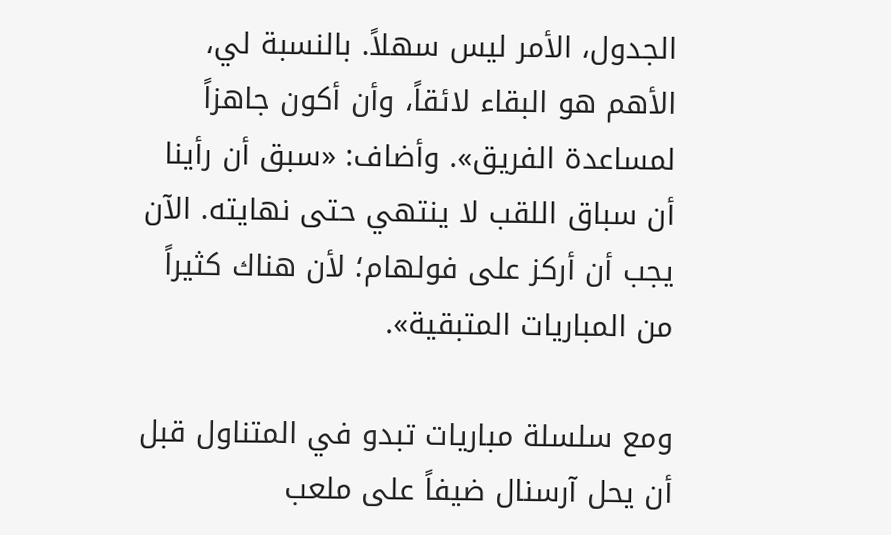الجدول، الأمر ليس سهلاً. بالنسبة لي، الأهم هو البقاء لائقاً، وأن أكون جاهزاً لمساعدة الفريق». وأضاف: «سبق أن رأينا أن سباق اللقب لا ينتهي حتى نهايته. الآن يجب أن أركز على فولهام؛ لأن هناك كثيراً من المباريات المتبقية».

ومع سلسلة مباريات تبدو في المتناول قبل أن يحل آرسنال ضيفاً على ملعب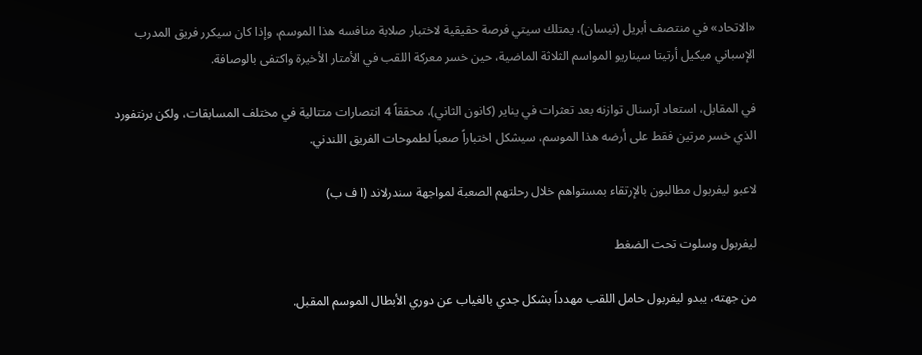«الاتحاد» في منتصف أبريل (نيسان)، يمتلك سيتي فرصة حقيقية لاختبار صلابة منافسه هذا الموسم، وإذا كان سيكرر فريق المدرب الإسباني ميكيل أرتيتا سيناريو المواسم الثلاثة الماضية، حين خسر معركة اللقب في الأمتار الأخيرة واكتفى بالوصافة.

في المقابل، استعاد آرسنال توازنه بعد تعثرات في يناير (كانون الثاني)، محققاً 4 انتصارات متتالية في مختلف المسابقات، ولكن برنتفورد الذي خسر مرتين فقط على أرضه هذا الموسم، سيشكل اختباراً صعباً لطموحات الفريق اللندني.

لاعبو ليفربول مطالبون بالإرتقاء بمستواهم خلال رحلتهم الصعبة لمواجهة سندرلاند (ا ف ب)

ليفربول وسلوت تحت الضغط

من جهته، يبدو ليفربول حامل اللقب مهدداً بشكل جدي بالغياب عن دوري الأبطال الموسم المقبل.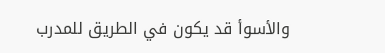والأسوأ قد يكون في الطريق للمدرب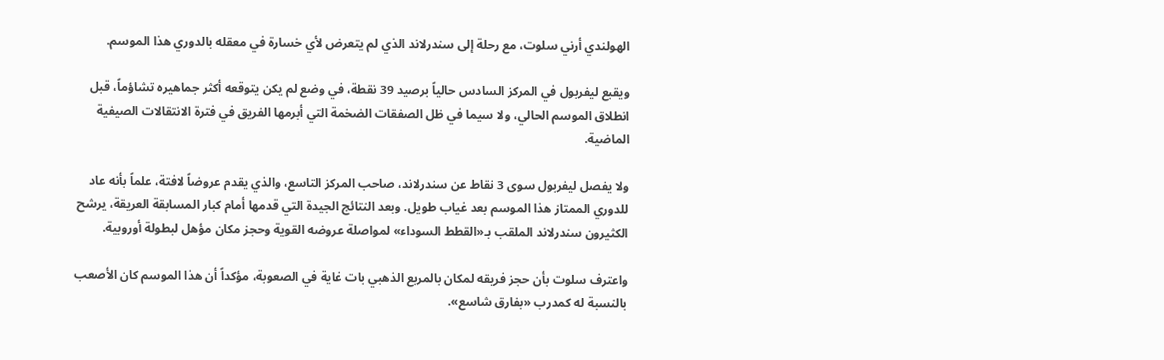الهولندي أرني سلوت، مع رحلة إلى سندرلاند الذي لم يتعرض لأي خسارة في معقله بالدوري هذا الموسم.

ويقبع ليفربول في المركز السادس حالياً برصيد 39 نقطة، في وضع لم يكن يتوقعه أكثر جماهيره تشاؤماً، قبل انطلاق الموسم الحالي، ولا سيما في ظل الصفقات الضخمة التي أبرمها الفريق في فترة الانتقالات الصيفية الماضية.

ولا يفصل ليفربول سوى 3 نقاط عن سندرلاند، صاحب المركز التاسع، والذي يقدم عروضاً لافتة، علماً بأنه عاد للدوري الممتاز هذا الموسم بعد غياب طويل. وبعد النتائج الجيدة التي قدمها أمام كبار المسابقة العريقة، يرشح الكثيرون سندرلاند الملقب بـ«القطط السوداء» لمواصلة عروضه القوية وحجز مكان مؤهل لبطولة أوروبية.

واعترف سلوت بأن حجز فريقه لمكان بالمربع الذهبي بات غاية في الصعوبة، مؤكداً أن هذا الموسم كان الأصعب بالنسبة له كمدرب «بفارق شاسع».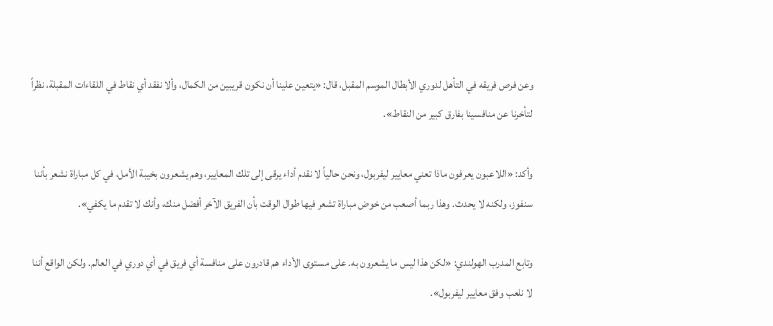وعن فرص فريقه في التأهل لدوري الأبطال الموسم المقبل، قال: «يتعين علينا أن نكون قريبين من الكمال، وألا نفقد أي نقاط في اللقاءات المقبلة، نظراً لتأخرنا عن منافسينا بفارق كبير من النقاط».

وأكد: «اللاعبون يعرفون ماذا تعني معايير ليفربول، ونحن حالياً لا نقدم أداء يرقى إلى تلك المعايير، وهم يشعرون بخيبة الأمل، في كل مباراة نشعر بأننا سنفوز، ولكنه لا يحدث. وهذا ربما أصعب من خوض مباراة تشعر فيها طوال الوقت بأن الفريق الآخر أفضل منك، وأنك لا تقدم ما يكفي».

وتابع المدرب الهولندي: «لكن هذا ليس ما يشعرون به. على مستوى الأداء هم قادرون على منافسة أي فريق في أي دوري في العالم. ولكن الواقع أننا لا نلعب وفق معايير ليفربول».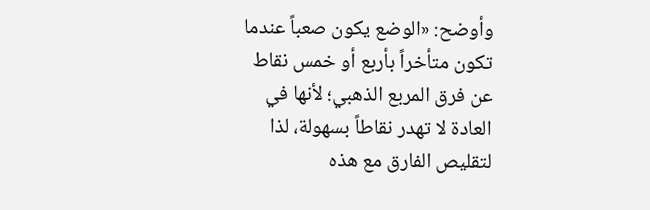وأوضح: «الوضع يكون صعباً عندما تكون متأخراً بأربع أو خمس نقاط عن فرق المربع الذهبي؛ لأنها في العادة لا تهدر نقاطاً بسهولة، لذا لتقليص الفارق مع هذه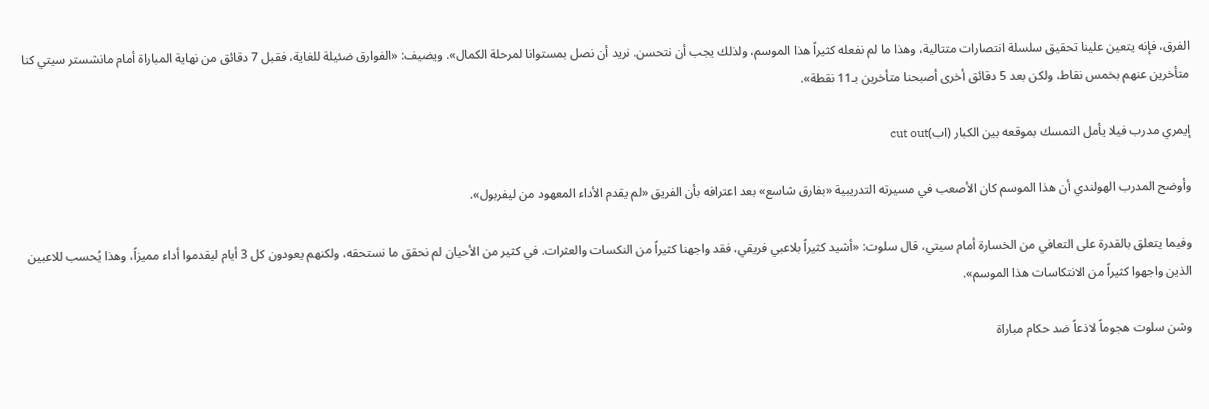الفرق، فإنه يتعين علينا تحقيق سلسلة انتصارات متتالية، وهذا ما لم نفعله كثيراً هذا الموسم، ولذلك يجب أن نتحسن. نريد أن نصل بمستوانا لمرحلة الكمال». ويضيف: «الفوارق ضئيلة للغاية، فقبل 7 دقائق من نهاية المباراة أمام مانشستر سيتي كنا متأخرين عنهم بخمس نقاط، ولكن بعد 5 دقائق أخرى أصبحنا متأخرين بـ11 نقطة».

إيمري مدرب فيلا يأمل التمسك بموقعه بين الكبار (اب)cut out

وأوضح المدرب الهولندي أن هذا الموسم كان الأصعب في مسيرته التدريبية «بفارق شاسع» بعد اعترافه بأن الفريق «لم يقدم الأداء المعهود من ليفربول».

وفيما يتعلق بالقدرة على التعافي من الخسارة أمام سيتي، قال سلوت: «أشيد كثيراً بلاعبي فريقي، فقد واجهنا كثيراً من النكسات والعثرات. في كثير من الأحيان لم نحقق ما نستحقه، ولكنهم يعودون كل 3 أيام ليقدموا أداء مميزاً، وهذا يُحسب للاعبين الذين واجهوا كثيراً من الانتكاسات هذا الموسم».

وشن سلوت هجوماً لاذعاً ضد حكام مباراة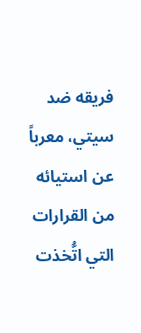فريقه ضد سيتي، معرباً عن استيائه من القرارات التي اتُّخذت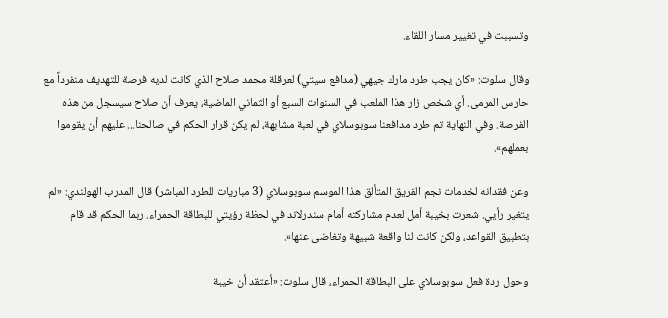وتسببت في تغيير مسار اللقاء.

وقال سلوت: «كان يجب طرد مارك جيهي (مدافع سيتي) لعرقلة محمد صلاح الذي كانت لديه فرصة للتهديف منفرداً مع حارس المرمى. أي شخص زار هذا الملعب في السنوات السبع أو الثماني الماضية، يعرف أن صلاح سيسجل من هذه الفرصة. وفي النهاية تم طرد مدافعنا سوبوسلاي في لعبة مشابهة، لم يكن قرار الحكم في صالحنا... عليهم أن يقوموا بعملهم».

وعن فقدانه لخدمات نجم الفريق المتألق هذا الموسم سوبوسلاي (3 مباريات للطرد المباشر) قال المدرب الهولندي: «لم يتغير رأيي. شعرت بخيبة أمل لعدم مشاركته أمام سندرلاند في لحظة رؤيتي للبطاقة الحمراء. ربما الحكم قد قام بتطبيق القواعد، ولكن كانت لنا واقعة شبيهة وتغاضى عنها».

وحول ردة فعل سوبوسلاي على البطاقة الحمراء، قال سلوت: «أعتقد أن خيبة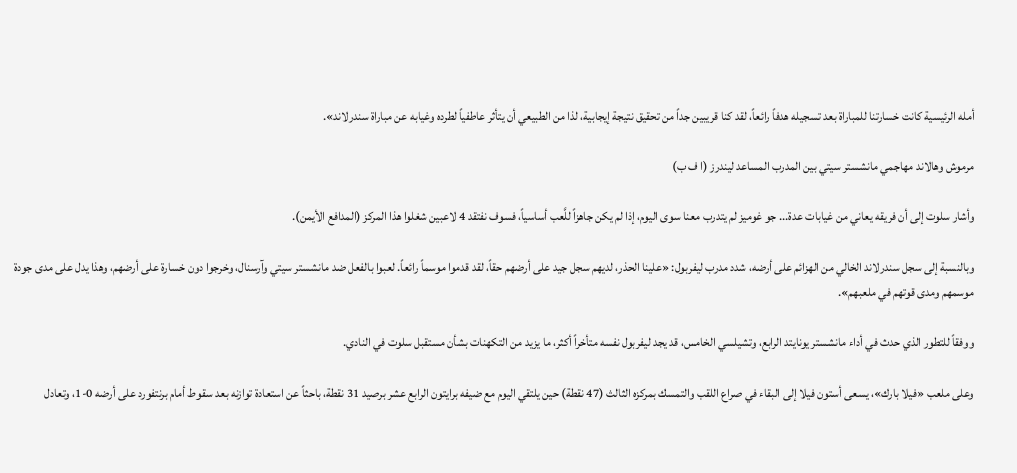أمله الرئيسية كانت خسارتنا للمباراة بعد تسجيله هدفاً رائعاً، لقد كنا قريبين جداً من تحقيق نتيجة إيجابية، لذا من الطبيعي أن يتأثر عاطفياً لطرده وغيابه عن مباراة سندرلاند».

مرموش وهالاند مهاجمي مانشستر سيتي بين المدرب المساعد ليندرز (ا ف ب)

وأشار سلوت إلى أن فريقه يعاني من غيابات عدة... جو غوميز لم يتدرب معنا سوى اليوم، إذا لم يكن جاهزاً للَّعب أساسياً، فسوف نفتقد 4 لاعبين شغلوا هذا المركز (المدافع الأيمن).

وبالنسبة إلى سجل سندرلاند الخالي من الهزائم على أرضه، شدد مدرب ليفربول: «علينا الحذر، لديهم سجل جيد على أرضهم حقاً، لقد قدموا موسماً رائعاً. لعبوا بالفعل ضد مانشستر سيتي وآرسنال، وخرجوا دون خسارة على أرضهم، وهذا يدل على مدى جودة موسمهم ومدى قوتهم في ملعبهم».

ووفقاً للتطور الذي حدث في أداء مانشستر يونايتد الرابع، وتشيلسي الخامس، قد يجد ليفربول نفسه متأخراً أكثر، ما يزيد من التكهنات بشأن مستقبل سلوت في النادي.

وعلى ملعب «فيلا بارك»، يسعى أستون فيلا إلى البقاء في صراع اللقب والتمسك بمركزه الثالث (47 نقطة) حين يلتقي اليوم مع ضيفه برايتون الرابع عشر برصيد 31 نقطة، باحثاً عن استعادة توازنه بعد سقوط أمام برنتفورد على أرضه 0-1، وتعادل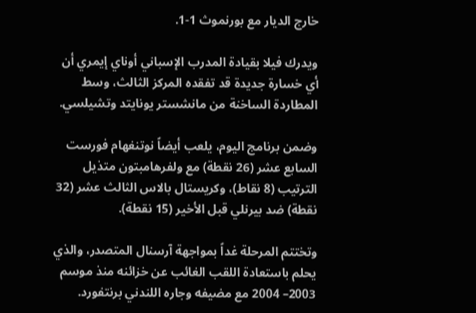خارج الديار مع بورنموث 1-1.

ويدرك فيلا بقيادة المدرب الإسباني أوناي إيمري أن أي خسارة جديدة قد تفقده المركز الثالث، وسط المطاردة الساخنة من مانشستر يونايتد وتشيلسي.

وضمن برنامج اليوم، يلعب أيضاً نوتنغهام فورست السابع عشر (26 نقطة) مع ولفرهامبتون متذيل الترتيب (8 نقاط)، وكريستال بالاس الثالث عشر (32 نقطة) ضد بيرنلي قبل الأخير (15 نقطة).

وتختتم المرحلة غداً بمواجهة آرسنال المتصدر، والذي يحلم باستعادة اللقب الغائب عن خزائنه منذ موسم 2003– 2004 مع مضيفه وجاره اللندني برنتفورد.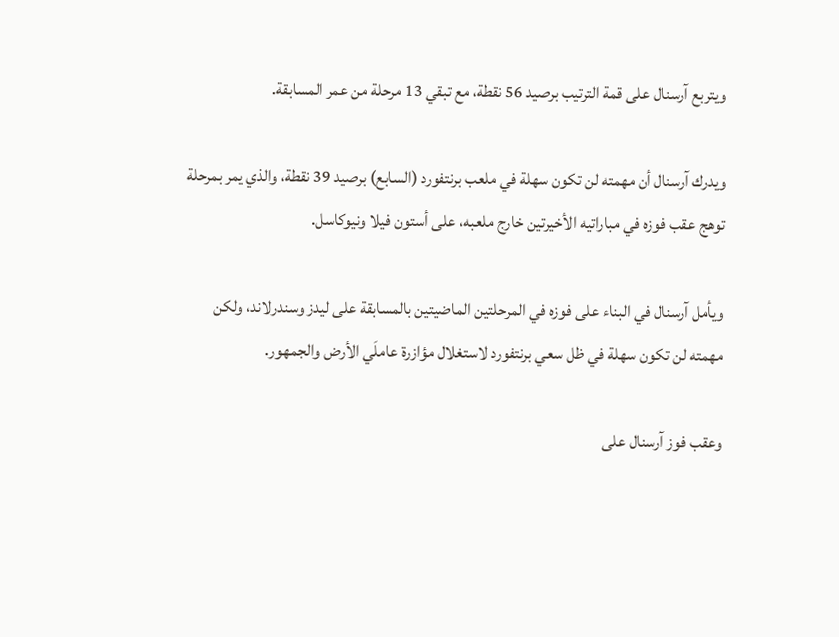ويتربع آرسنال على قمة الترتيب برصيد 56 نقطة، مع تبقي 13 مرحلة من عمر المسابقة.

ويدرك آرسنال أن مهمته لن تكون سهلة في ملعب برنتفورد (السابع) برصيد 39 نقطة، والذي يمر بمرحلة توهج عقب فوزه في مباراتيه الأخيرتين خارج ملعبه، على أستون فيلا ونيوكاسل.

ويأمل آرسنال في البناء على فوزه في المرحلتين الماضيتين بالمسابقة على ليدز وسندرلاند، ولكن مهمته لن تكون سهلة في ظل سعي برنتفورد لاستغلال مؤازرة عاملَي الأرض والجمهور.

وعقب فوز آرسنال على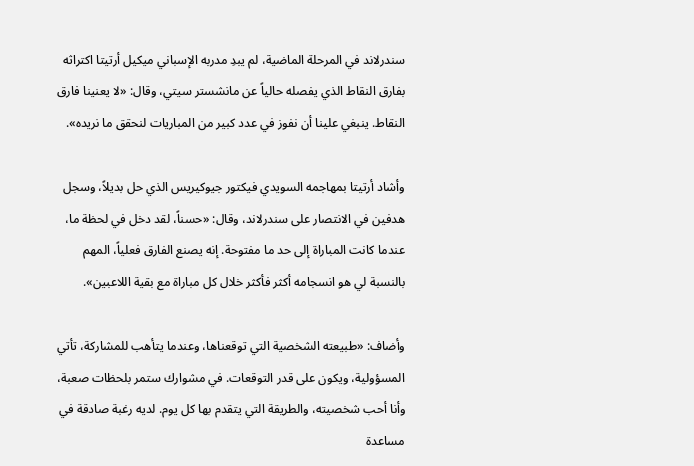سندرلاند في المرحلة الماضية، لم يبدِ مدربه الإسباني ميكيل أرتيتا اكتراثه بفارق النقاط الذي يفصله حالياً عن مانشستر سيتي، وقال: «لا يعنينا فارق النقاط. ينبغي علينا أن نفوز في عدد كبير من المباريات لنحقق ما نريده».

وأشاد أرتيتا بمهاجمه السويدي فيكتور جيوكيريس الذي حل بديلاً، وسجل هدفين في الانتصار على سندرلاند، وقال: «حسناً، لقد دخل في لحظة ما، عندما كانت المباراة إلى حد ما مفتوحة. إنه يصنع الفارق فعلياً، المهم بالنسبة لي هو انسجامه أكثر فأكثر خلال كل مباراة مع بقية اللاعبين».

وأضاف: «طبيعته الشخصية التي توقعناها، وعندما يتأهب للمشاركة، تأتي المسؤولية، ويكون على قدر التوقعات. في مشوارك ستمر بلحظات صعبة، وأنا أحب شخصيته، والطريقة التي يتقدم بها كل يوم. لديه رغبة صادقة في مساعدة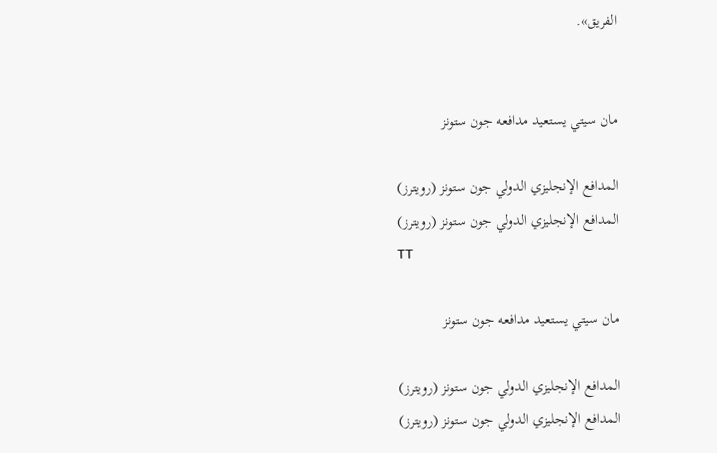الفريق».


مان سيتي يستعيد مدافعه جون ستونز

المدافع الإنجليزي الدولي جون ستونز (رويترز)
المدافع الإنجليزي الدولي جون ستونز (رويترز)
TT

مان سيتي يستعيد مدافعه جون ستونز

المدافع الإنجليزي الدولي جون ستونز (رويترز)
المدافع الإنجليزي الدولي جون ستونز (رويترز)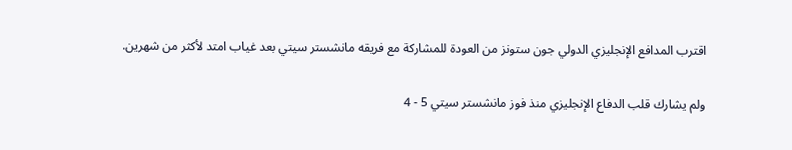اقترب المدافع الإنجليزي الدولي جون ستونز من العودة للمشاركة مع فريقه مانشستر سيتي بعد غياب امتد لأكثر من شهرين.

ولم يشارك قلب الدفاع الإنجليزي منذ فوز مانشستر سيتي 5 - 4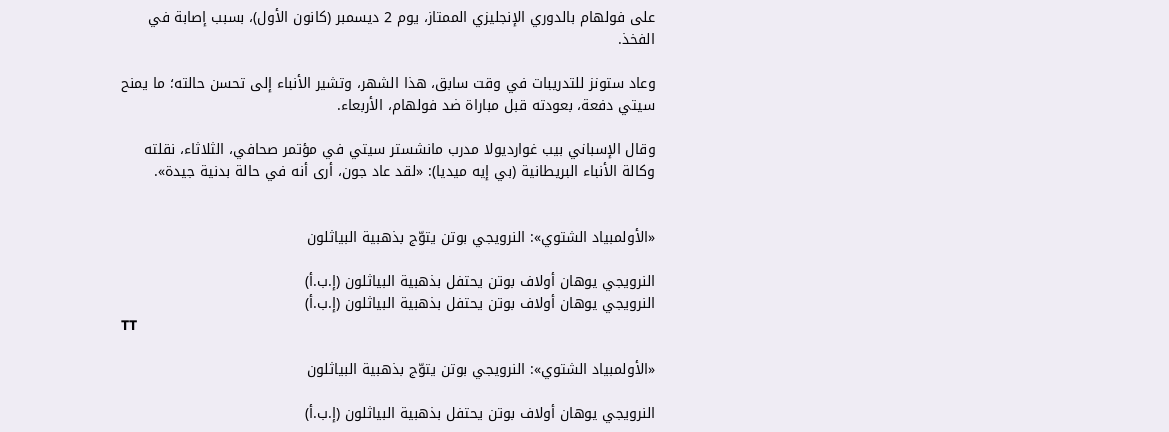على فولهام بالدوري الإنجليزي الممتاز، يوم 2 ديسمبر (كانون الأول)، بسبب إصابة في الفخذ.

وعاد ستونز للتدريبات في وقت سابق، هذا الشهر، وتشير الأنباء إلى تحسن حالته؛ ما يمنح سيتي دفعة، بعودته قبل مباراة ضد فولهام، الأربعاء.

وقال الإسباني بيب غوارديولا مدرب مانشستر سيتي في مؤتمر صحافي، الثلاثاء، نقلته وكالة الأنباء البريطانية (بي إيه ميديا): «لقد عاد جون، أرى أنه في حالة بدنية جيدة».


«الأولمبياد الشتوي»: النرويجي بوتن يتوّج بذهبية البياثلون

النرويجي يوهان أولاف بوتن يحتفل بذهبية البياثلون (إ.ب.أ)
النرويجي يوهان أولاف بوتن يحتفل بذهبية البياثلون (إ.ب.أ)
TT

«الأولمبياد الشتوي»: النرويجي بوتن يتوّج بذهبية البياثلون

النرويجي يوهان أولاف بوتن يحتفل بذهبية البياثلون (إ.ب.أ)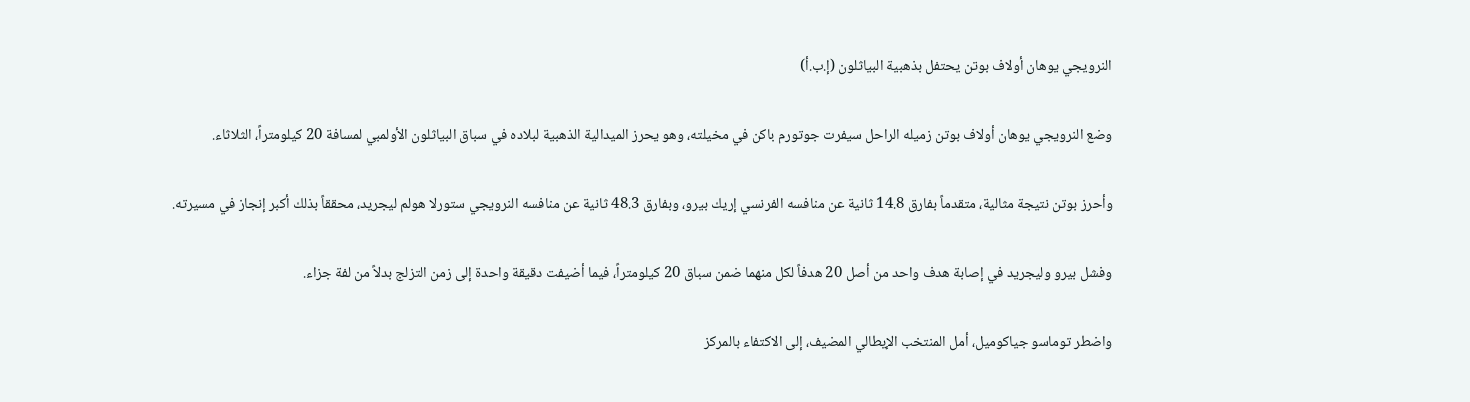النرويجي يوهان أولاف بوتن يحتفل بذهبية البياثلون (إ.ب.أ)

وضع النرويجي يوهان أولاف بوتن زميله الراحل سيفرت جوتورم باكن في مخيلته، وهو يحرز الميدالية الذهبية لبلاده في سباق البياثلون الأولمبي لمسافة 20 كيلومتراً، الثلاثاء.

وأحرز بوتن نتيجة مثالية، متقدماً بفارق 14.8 ثانية عن منافسه الفرنسي إريك بيرو، وبفارق 48.3 ثانية عن منافسه النرويجي ستورلا هولم ليجريد، محققاً بذلك أكبر إنجاز في مسيرته.

وفشل بيرو وليجريد في إصابة هدف واحد من أصل 20 هدفاً لكل منهما ضمن سباق 20 كيلومتراً، فيما أضيفت دقيقة واحدة إلى زمن التزلج بدلاً من لفة جزاء.

واضطر توماسو جياكوميل، أمل المنتخب الإيطالي المضيف، إلى الاكتفاء بالمركز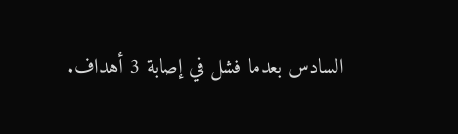السادس بعدما فشل في إصابة 3 أهداف.